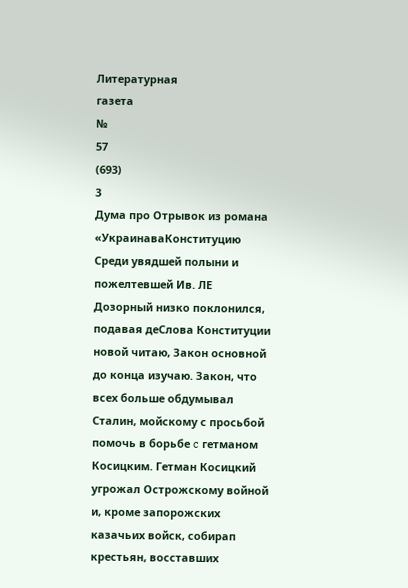Литературная
газета
№
57
(693)
3
Дума про Отрывок из романа «УкраинаваКонституцию Среди увядшей полыни и пожелтевшей Ив. ЛЕ Дозорный низко поклонился, подавая деСлова Конституции новой читаю, Закон основной до конца изучаю. Закон, что всех больше обдумывал Сталин, мойскому с просьбой помочь в борьбе c гетманом Косицким. Гетман Косицкий угрожал Острожскому войной и, кроме запорожских казачьих войск, собирап крестьян, восставших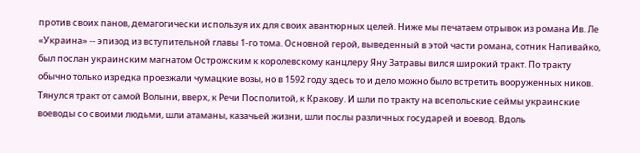против своих панов, демагогически используя их для своих авантюрных целей. Ниже мы печатаем отрывок из романа Ив. Ле «Украина» -- эпизод из вступительной главы 1-го тома. Основной герой, выведенный в этой части романа, сотник Напивайко, был послан украинским магнатом Острожским к королевскому канцлеру Яну Затравы вился широкий тракт. По тракту обычно только изредка проезжали чумацкие возы, но в 1592 году здесь то и дело можно было встретить вооруженных ников. Тянулся тракт от самой Волыни, вверх, к Речи Посполитой, к Кракову. И шли по тракту на всепольские сеймы украинские воеводы со своими людьми, шли атаманы, казачьей жизни, шли послы различных государей и воевод. Вдоль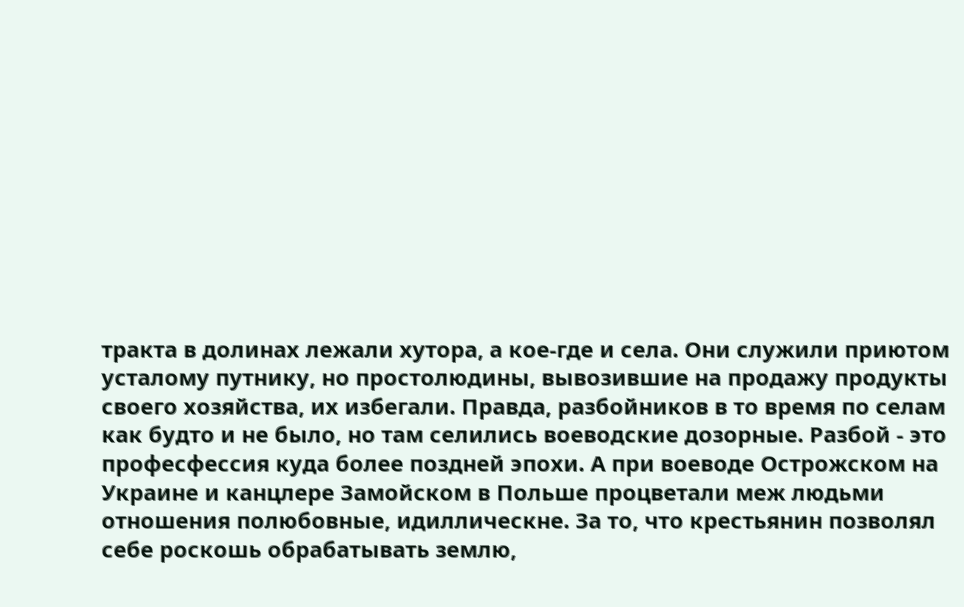тракта в долинах лежали хутора, а кое-где и села. Они служили приютом усталому путнику, но простолюдины, вывозившие на продажу продукты своего хозяйства, их избегали. Правда, разбойников в то время по селам как будто и не было, но там селились воеводские дозорные. Разбой - это професфессия куда более поздней эпохи. А при воеводе Острожском на Украине и канцлере Замойском в Польше процветали меж людьми отношения полюбовные, идиллическне. За то, что крестьянин позволял себе роскошь обрабатывать землю,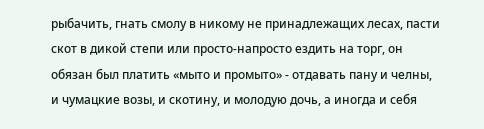рыбачить, гнать смолу в никому не принадлежащих лесах, пасти скот в дикой степи или просто-напросто ездить на торг, он обязан был платить «мыто и промыто» - отдавать пану и челны, и чумацкие возы, и скотину, и молодую дочь, а иногда и себя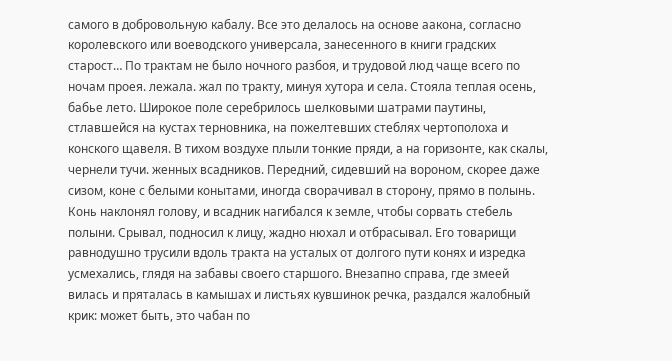самого в добровольную кабалу. Все это делалось на основе аакона, согласно королевского или воеводского универсала, занесенного в книги градских старост… По трактам не было ночного разбоя, и трудовой люд чаще всего по ночам проея. лежала. жал по тракту, минуя хутора и села. Стояла теплая осень, бабье лето. Широкое поле серебрилось шелковыми шатрами паутины, стлавшейся на кустах терновника, на пожелтевших стеблях чертополоха и конского щавеля. В тихом воздухе плыли тонкие пряди, а на горизонте, как скалы, чернели тучи. женных всадников. Передний, сидевший на вороном, скорее даже сизом, коне с белыми конытами, иногда сворачивал в сторону, прямо в полынь. Конь наклонял голову, и всадник нагибался к земле, чтобы сорвать стебель полыни. Срывал, подносил к лицу, жадно нюхал и отбрасывал. Его товарищи равнодушно трусили вдоль тракта на усталых от долгого пути конях и изредка усмехались, глядя на забавы своего старшого. Внезапно справа, где змеей вилась и пряталась в камышах и листьях кувшинок речка, раздался жалобный крик: может быть, это чабан по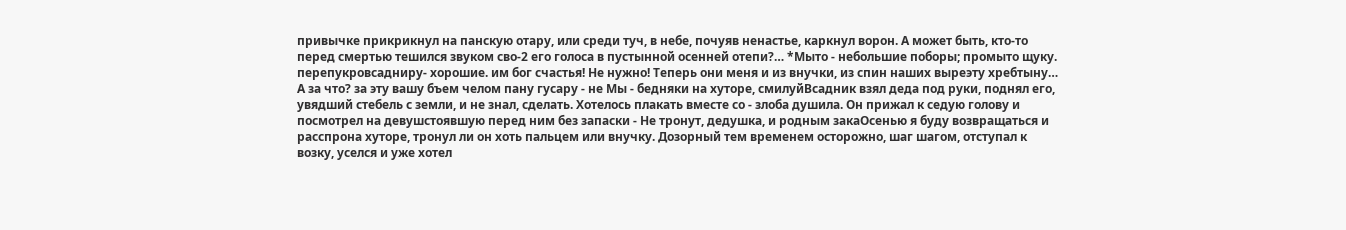привычке прикрикнул на панскую отару, или среди туч, в небе, почуяв ненастье, каркнул ворон. А может быть, кто-то перед смертью тешился звуком сво-2 его голоса в пустынной осенней отепи?… *Мыто - небольшие поборы; промыто щуку. перепукровсадниру- хорошие. им бог счастья! Не нужно! Теперь они меня и из внучки, из спин наших выреэту хребтыну… А за что? за эту вашу бъем челом пану гусару - не Мы - бедняки на хуторе, смилуйВсадник взял деда под руки, поднял его, увядший стебель с земли, и не знал, сделать. Хотелось плакать вместе со - злоба душила. Он прижал к седую голову и посмотрел на девушстоявшую перед ним без запаски - Не тронут, дедушка, и родным закаОсенью я буду возвращаться и расспрона хуторе, тронул ли он хоть пальцем или внучку. Дозорный тем временем осторожно, шаг шагом, отступал к возку, уселся и уже хотел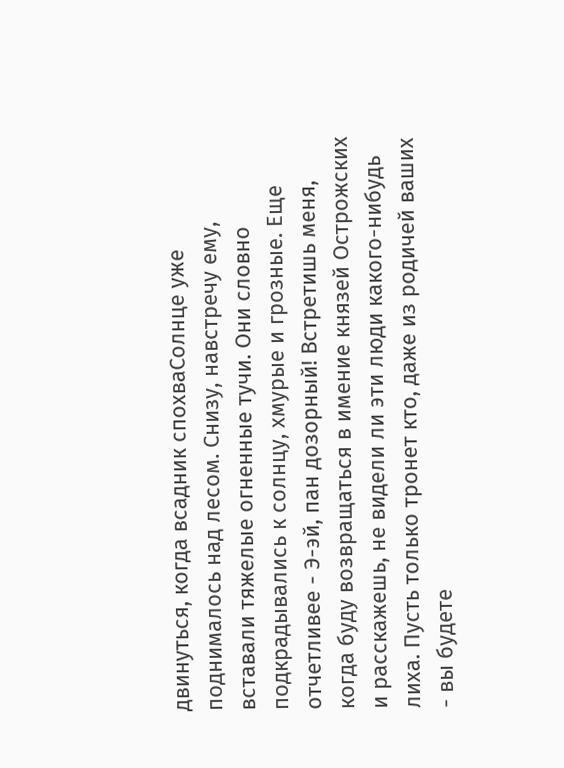двинуться, когда всадник спохваСолнце уже поднималось над лесом. Снизу, навстречу ему, вставали тяжелые огненные тучи. Они словно подкрадывались к солнцу, хмурые и грозные. Еще отчетливее - Э-эй, пан дозорный! Встретишь меня, когда буду возвращаться в имение князей Острожских и расскажешь, не видели ли эти люди какого-нибудь лиха. Пусть только тронет кто, даже из родичей ваших - вы будете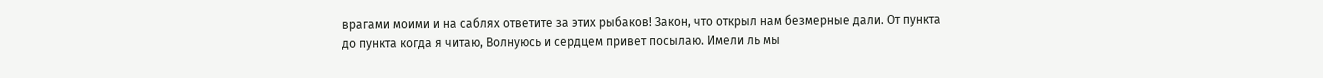врагами моими и на саблях ответите за этих рыбаков! Закон, что открыл нам безмерные дали. От пункта до пункта когда я читаю, Волнуюсь и сердцем привет посылаю. Имели ль мы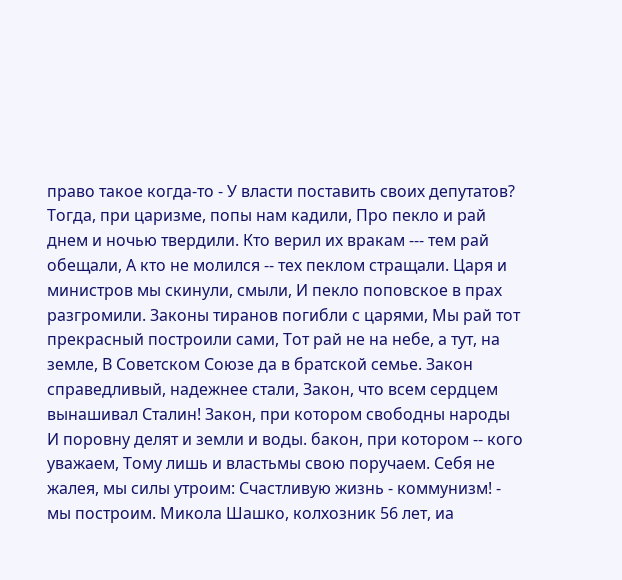право такое когда-то - У власти поставить своих депутатов? Тогда, при царизме, попы нам кадили, Про пекло и рай днем и ночью твердили. Кто верил их вракам --- тем рай обещали, А кто не молился -- тех пеклом стращали. Царя и министров мы скинули, смыли, И пекло поповское в прах разгромили. Законы тиранов погибли с царями, Мы рай тот прекрасный построили сами, Тот рай не на небе, а тут, на земле, В Советском Союзе да в братской семье. Закон справедливый, надежнее стали, Закон, что всем сердцем вынашивал Сталин! Закон, при котором свободны народы И поровну делят и земли и воды. бакон, при котором -- кого уважаем, Тому лишь и властьмы свою поручаем. Себя не жалея, мы силы утроим: Счастливую жизнь - коммунизм! - мы построим. Микола Шашко, колхозник 56 лет, иа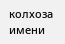колхоза имени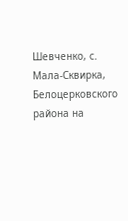Шевченко, с. Мала-Сквирка, Белоцерковского района на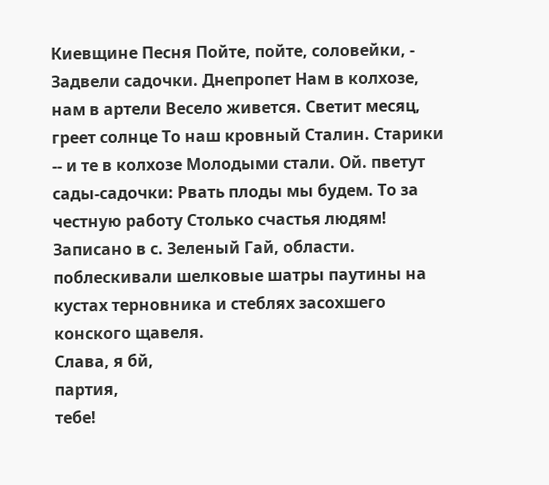Киевщине Песня Пойте, пойте, соловейки, - Задвели садочки. Днепропет Нам в колхозе, нам в артели Весело живется. Светит месяц, греет солнце То наш кровный Сталин. Старики -- и те в колхозе Молодыми стали. Ой. пветут сады-садочки: Рвать плоды мы будем. То за честную работу Столько счастья людям! Записано в с. Зеленый Гай, области. поблескивали шелковые шатры паутины на кустах терновника и стеблях засохшего конского щавеля.
Слава, я бй,
партия,
тебе!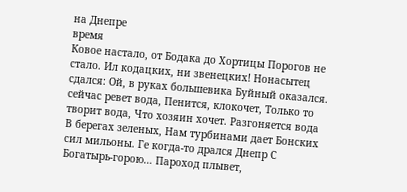на Днепре
время
Ковое настало, от Бодака до Хортицы Порогов не стало. Ил кодацких, ни звенецких! Нонасытец сдался: Ой, в руках большевика Буйный оказался. сейчас ревет вода, Пенится, клокочет, Только то творит вода, Что хозяин хочет. Разгоняется вода В берегах зеленых, Нам турбинами дает Бонских сил мильоны. Ге когда-то дрался Днепр С Богатырь-горою… Пароход плывет,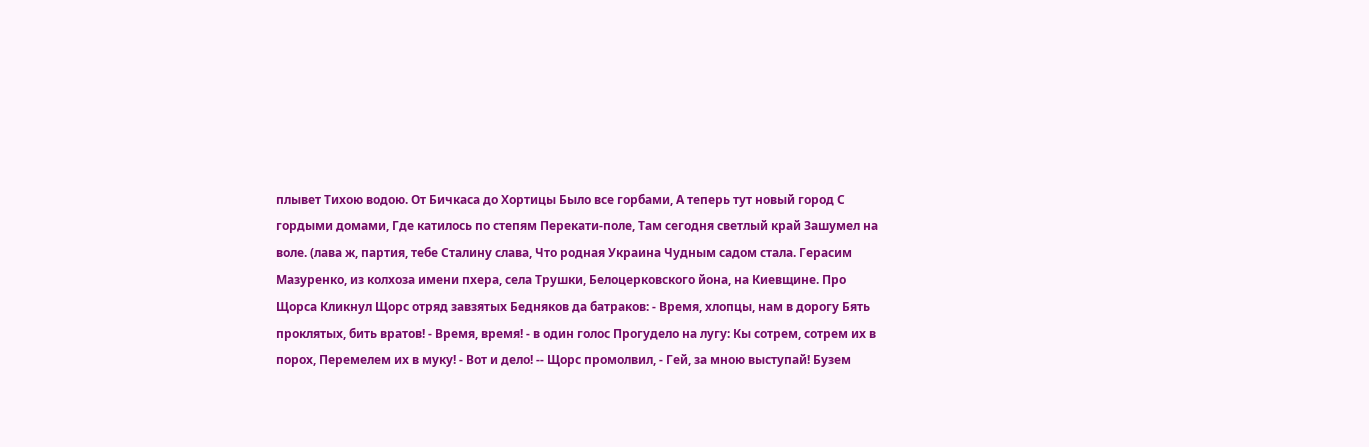плывет Тихою водою. От Бичкаса до Хортицы Было все горбами, А теперь тут новый город С гордыми домами, Где катилось по степям Перекати-поле, Там сегодня светлый край Зашумел на воле. (лава ж, партия, тебе Сталину слава, Что родная Украина Чудным садом стала. Герасим Мазуренко, из колхоза имени пхера, села Трушки, Белоцерковского йона, на Киевщине. Про Щорса Кликнул Щорс отряд завзятых Бедняков да батраков: - Время, хлопцы, нам в дорогу Бять проклятых, бить вратов! - Время, время! - в один голос Прогудело на лугу: Кы сотрем, сотрем их в порох, Перемелем их в муку! - Вот и дело! -- Щорс промолвил, - Гей, за мною выступай! Бузем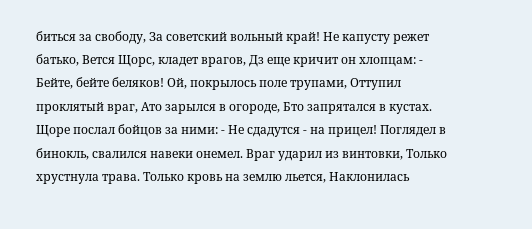биться за свободу, За советский вольный край! Не капусту режет батько, Вется Щорс, кладет врагов, Дз еще кричит он хлопцам: - Бейте, бейте беляков! Ой, покрылось поле трупами, Оттупил проклятый враг, Ато зарылся в огороде, Бто запрятался в кустах. Щоре послал бойцов за ними: - Не сдадутся - на прицел! Поглядел в бинокль, свалился навеки онемел. Враг ударил из винтовки, Только хрустнула трава. Только кровь на землю льется, Наклонилась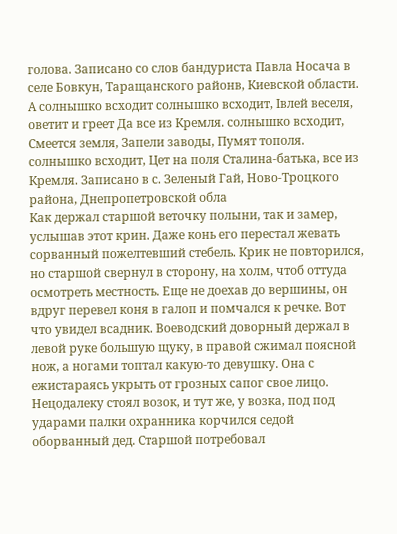голова. Записано со слов бандуриста Павла Носача в селе Бовкун, Таращанского районв, Киевской области. А солнышко всходит солнышко всходит, Івлей веселя, оветит и греет Да все из Кремля. солнышко всходит, Смеется земля, Запели заводы, Пумят тополя. солнышко всходит, Цет на поля Сталина-батька, все из Кремля. Записано в с. Зеленый Гай, Ново-Троцкого района, Днепропетровской обла
Как держал старшой веточку полыни, так и замер, услышав этот крин. Даже конь его перестал жевать сорванный пожелтевший стебель. Крик не повторился, но старшой свернул в сторону, на холм, чтоб оттуда осмотреть местность. Еще не доехав до вершины, он вдруг перевел коня в галоп и помчался к речке. Вот что увидел всадник. Воеводский доворный держал в левой руке большую щуку, в правой сжимал поясной нож, а ногами топтал какую-то девушку. Она с ежистараясь укрыть от грозных сапог свое лицо. Нецодалеку стоял возок, и тут же, у возка, под под ударами палки охранника корчился седой оборванный дед. Старшой потребовал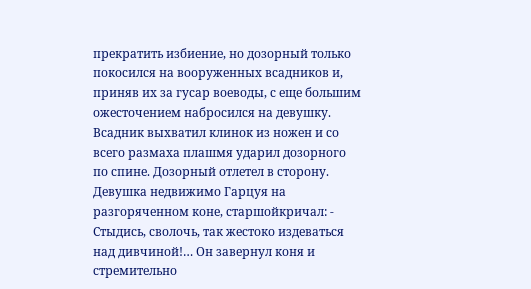прекратить избиение, но дозорный только покосился на вооруженных всадников и, приняв их за гусар воеводы, с еще большим ожесточением набросился на девушку. Всадник выхватил клинок из ножен и со всего размаха плашмя ударил дозорного по спине. Дозорный отлетел в сторону. Девушка недвижимо Гарцуя на разгоряченном коне, старшойкричал: - Стыдись, сволочь, так жестоко издеваться над дивчиной!… Он завернул коня и стремительно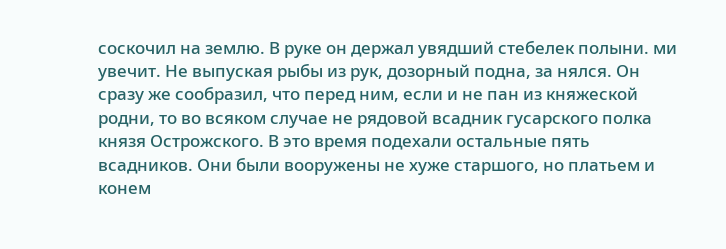соскочил на землю. В руке он держал увядший стебелек полыни. ми увечит. Не выпуская рыбы из рук, дозорный подна, за нялся. Он сразу же сообразил, что перед ним, если и не пан из княжеской родни, то во всяком случае не рядовой всадник гусарского полка князя Острожского. В это время подехали остальные пять всадников. Они были вооружены не хуже старшого, но платьем и конем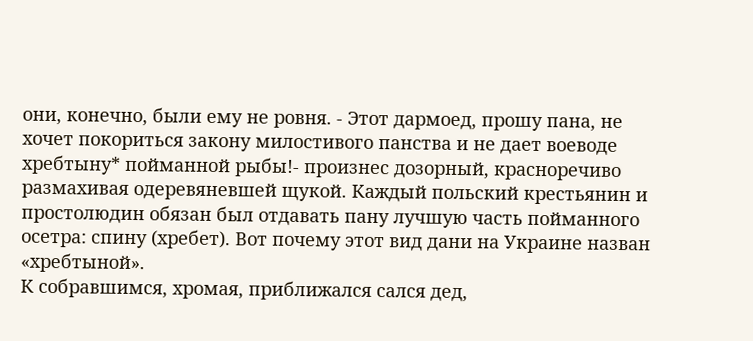они, конечно, были ему не ровня. - Этот дармоед, прошу пана, не хочет покориться закону милостивого панства и не дает воеводе хребтыну* пойманной рыбы!- произнес дозорный, красноречиво размахивая одеревяневшей щукой. Каждый польский крестьянин и простолюдин обязан был отдавать пану лучшую часть пойманного осетра: спину (хребет). Вот почему этот вид дани на Украине назван «хребтыной».
К собравшимся, хромая, приближался сался дед,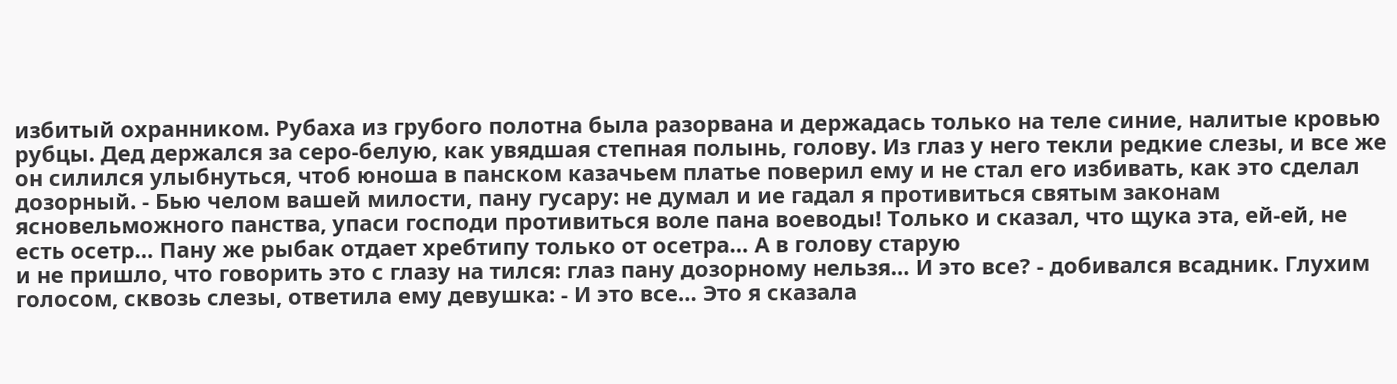избитый охранником. Рубаха из грубого полотна была разорвана и держадась только на теле синие, налитые кровью рубцы. Дед держался за серо-белую, как увядшая степная полынь, голову. Из глаз у него текли редкие слезы, и все же он силился улыбнуться, чтоб юноша в панском казачьем платье поверил ему и не стал его избивать, как это сделал дозорный. - Бью челом вашей милости, пану гусару: не думал и ие гадал я противиться святым законам ясновельможного панства, упаси господи противиться воле пана воеводы! Только и сказал, что щука эта, ей-ей, не есть осетр… Пану же рыбак отдает хребтипу только от осетра… А в голову старую
и не пришло, что говорить это с глазу на тился: глаз пану дозорному нельзя… И это все? - добивался всадник. Глухим голосом, сквозь слезы, ответила ему девушка: - И это все… Это я сказала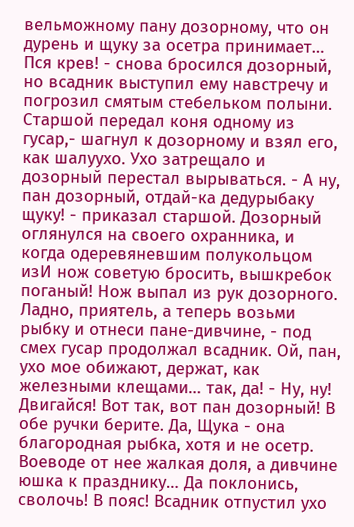вельможному пану дозорному, что он дурень и щуку за осетра принимает…
Пся крев! - снова бросился дозорный, но всадник выступил ему навстречу и погрозил смятым стебельком полыни. Старшой передал коня одному из гусар,- шагнул к дозорному и взял его, как шалуухо. Ухо затрещало и дозорный перестал вырываться. - А ну, пан дозорный, отдай-ка дедурыбаку щуку! - приказал старшой. Дозорный оглянулся на своего охранника, и когда одеревяневшим полукольцом изИ нож советую бросить, вышкребок поганый! Нож выпал из рук дозорного. Ладно, приятель, а теперь возьми рыбку и отнеси пане-дивчине, - под смех гусар продолжал всадник. Ой, пан, ухо мое обижают, держат, как железными клещами… так, да! - Ну, ну! Двигайся! Вот так, вот пан дозорный! В обе ручки берите. Да, Щука - она благородная рыбка, хотя и не осетр. Воеводе от нее жалкая доля, а дивчине юшка к празднику… Да поклонись, сволочь! В пояс! Всадник отпустил ухо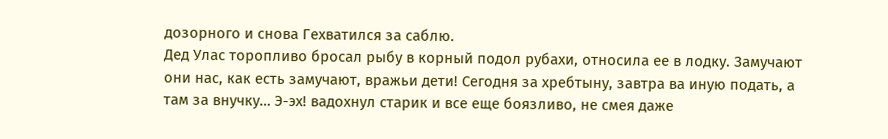дозорного и снова Гехватился за саблю.
Дед Улас торопливо бросал рыбу в корный подол рубахи, относила ее в лодку. Замучают они нас, как есть замучают, вражьи дети! Сегодня за хребтыну, завтра ва иную подать, а там за внучку… Э-эх! вадохнул старик и все еще боязливо, не смея даже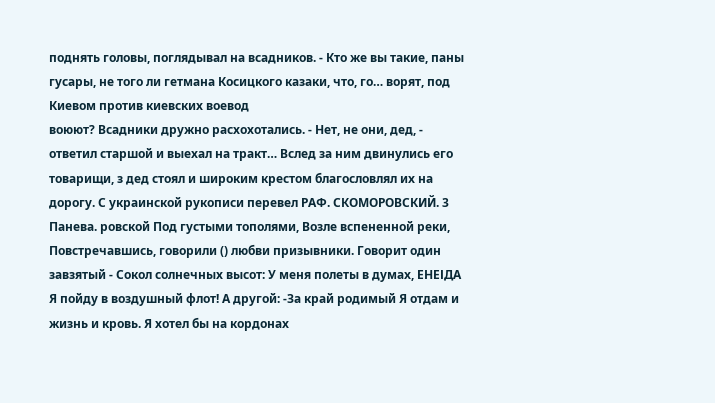поднять головы, поглядывал на всадников. - Кто же вы такие, паны гусары, не того ли гетмана Косицкого казаки, что, го… ворят, под Киевом против киевских воевод
воюют? Всадники дружно расхохотались. - Нет, не они, дед, - ответил старшой и выехал на тракт… Вслед за ним двинулись его товарищи, з дед стоял и широким крестом благословлял их на дорогу. С украинской рукописи перевел РАФ. СКОМОРОВСКИЙ. 3 Панева. ровской Под густыми тополями, Возле вспененной реки, Повстречавшись, говорили () любви призывники. Говорит один завзятый - Сокол солнечных высот: У меня полеты в думах, ЕНЕІДА Я пойду в воздушный флот! А другой: -За край родимый Я отдам и жизнь и кровь. Я хотел бы на кордонах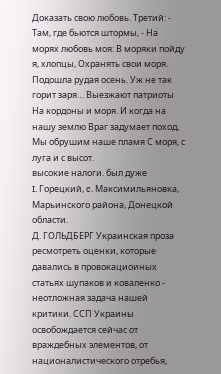Доказать свою любовь. Третий: - Там, где бьются штормы, - На морях любовь моя: В моряки пойду я, хлопцы, Охранять свои моря. Подошла рудая осень. Уж не так горит заря… Выезжают патриоты На кордоны и моря. И когда на нашу землю Враг задумает поход, Мы обрушим наше пламя С моря, с луга и с высот.
высокие налоги. был дуже
I. Горецкий, c. Максимильяновка, Марьинского района, Донецкой области.
Д. ГОЛЬДБЕРГ Украинская проза ресмотреть оценки, которые давались в провокациоиных статьях шупаков и коваленко - неотложная задача нашей критики. ССП Украины освобождается сейчас от враждебных элементов, от националистического отребья,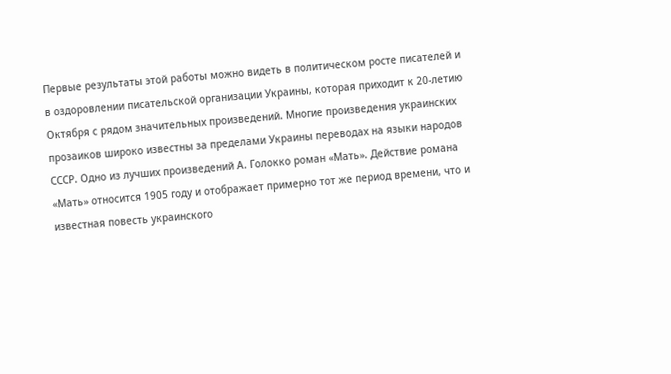Первые результаты этой работы можно видеть в политическом росте писателей и в оздоровлении писательской организации Украины, которая приходит к 20-летию Октября с рядом значительных произведений. Многие произведения украинских прозаиков широко известны за пределами Украины переводах на языки народов СССР. Одно из лучших произведений А. Голокко роман «Мать». Действие романа «Мать» относится 1905 году и отображает примерно тот же период времени, что и известная повесть украинского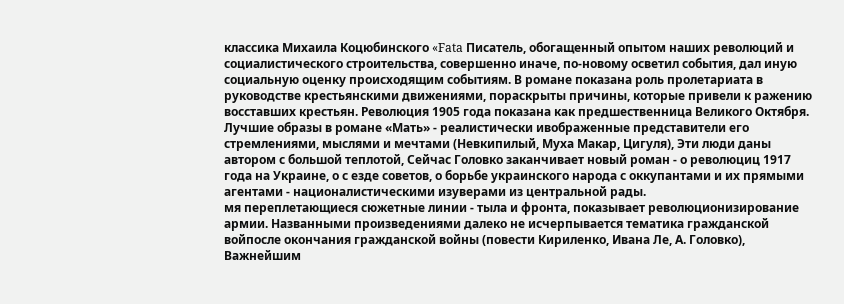классика Михаила Коцюбинского «Fata Писатель, обогащенный опытом наших революций и социалистического строительства, совершенно иначе, по-новому осветил события, дал иную социальную оценку происходящим событиям. В романе показана роль пролетариата в руководстве крестьянскими движениями, пораскрыты причины, которые привели к ражению восставших крестьян. Революция 1905 года показана как предшественница Великого Октября. Лучшие образы в романе «Мать» - реалистически ивображенные представители его стремлениями, мыслями и мечтами (Невкипилый, Муха Макар, Цигуля), Эти люди даны автором с большой теплотой, Сейчас Головко заканчивает новый роман - о революциц 1917 года на Украине, о с езде советов, о борьбе украинского народа с оккупантами и их прямыми агентами - националистическими изуверами из центральной рады.
мя переплетающиеся сюжетные линии - тыла и фронта, показывает революционизирование армии. Названными произведениями далеко не исчерпывается тематика гражданской войпосле окончания гражданской войны (повести Кириленко, Ивана Ле, А. Головко), Важнейшим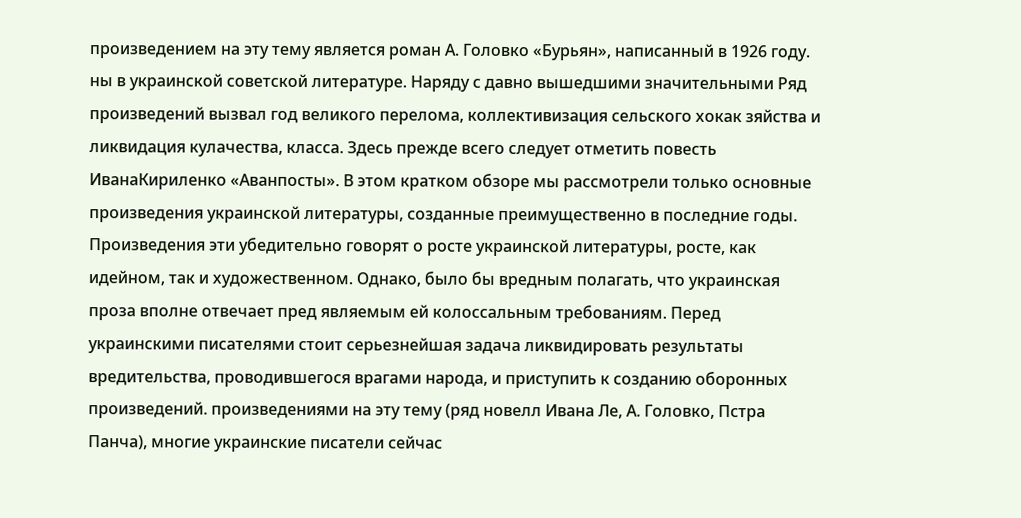произведением на эту тему является роман А. Головко «Бурьян», написанный в 1926 году. ны в украинской советской литературе. Наряду с давно вышедшими значительными Ряд произведений вызвал год великого перелома, коллективизация сельского хокак зяйства и ликвидация кулачества, класса. Здесь прежде всего следует отметить повесть ИванаКириленко «Аванпосты». В этом кратком обзоре мы рассмотрели только основные произведения украинской литературы, созданные преимущественно в последние годы. Произведения эти убедительно говорят о росте украинской литературы, росте, как идейном, так и художественном. Однако, было бы вредным полагать, что украинская проза вполне отвечает пред являемым ей колоссальным требованиям. Перед украинскими писателями стоит серьезнейшая задача ликвидировать результаты вредительства, проводившегося врагами народа, и приступить к созданию оборонных произведений. произведениями на эту тему (ряд новелл Ивана Ле, А. Головко, Пстра Панча), многие украинские писатели сейчас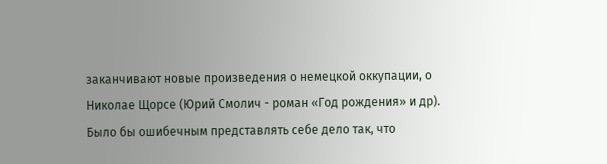заканчивают новые произведения о немецкой оккупации, о Николае Щорсе (Юрий Смолич - роман «Год рождения» и др). Было бы ошибечным представлять себе дело так, что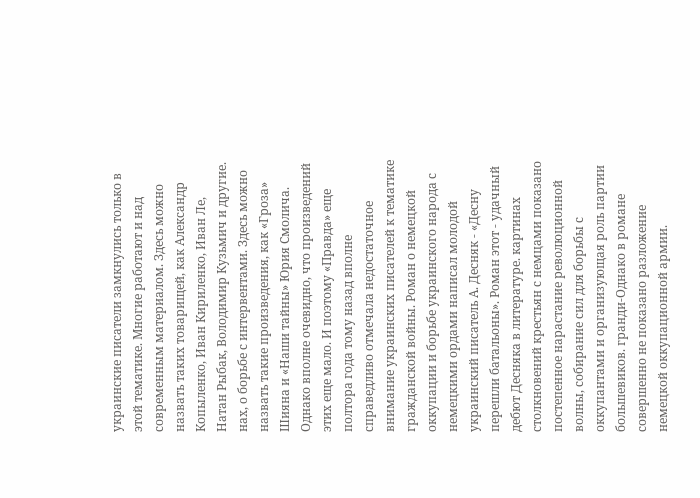украинские писатели замкнулись только в этой тематике. Многие работают и над современным материалом. Здесь можно назвать таких товарищей, как Александр Копыленко, Иван Кириленко, Иван Ле, Натан Рыбак, Володимир Кузьмич и другие.
нах, о борьбе с интервентами. Здесь можно назвать такие произведения, как «Гроза» Шияна и «Наши тайны» Юрия Смолича. Однако вполне очевидно, что произведений этих еще мало. И поэтому «Правда» еще полтора года тому назад вполне справедливо отмечала недостаточное внимание украинских писателей к тематике гражданской войны. Роман о немецкой оккупации и борьбе украинского народа с немецкими ордами написал молодой украинский писатель А. Десняк - «Десну перешли батальоны». Роман этот - удачный дебют Десняка в литературе. картинах столкновений крестьян с немцами показано постепенное нарастание революционной волны, собирание сил для борьбы с оккупантами и организующая роль партии большевиков. гранди-Однако в романе совершенно не показано разложение немецкой оккупационной армии.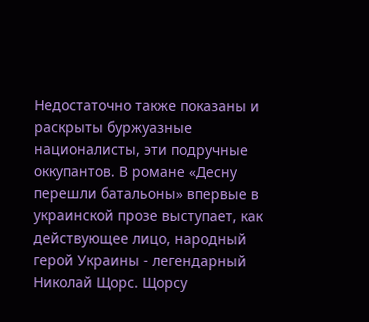Недостаточно также показаны и раскрыты буржуазные националисты, эти подручные оккупантов. В романе «Десну перешли батальоны» впервые в украинской прозе выступает, как действующее лицо, народный герой Украины - легендарный Николай Щорс. Щорсу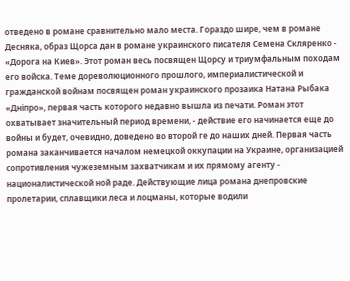отведено в романе сравнительно мало места. Гораздо шире, чем в романе Десняка, образ Щорса дан в романе украинского писателя Семена Скляренко - «Дорога на Киев». Этот роман весь посвящен Щорсу и триумфальным походам его войска. Теме дореволюционного прошлого, империалистической и гражданской войнам посвящен роман украинского прозаика Натана Рыбака «Дніпро», первая часть которого недавно вышла из печати. Роман этот охватывает значительный период времени, - действие его начинается еще до войны и будет, очевидно, доведено во второй ге до наших дней. Первая часть романа заканчивается началом немецкой оккупации на Украине, организацией сопротивления чужеземным захватчикам и их прямому агенту - националистической ной раде. Действующие лица романа днепровские пролетарии, сплавщики леса и лоцманы, которые водили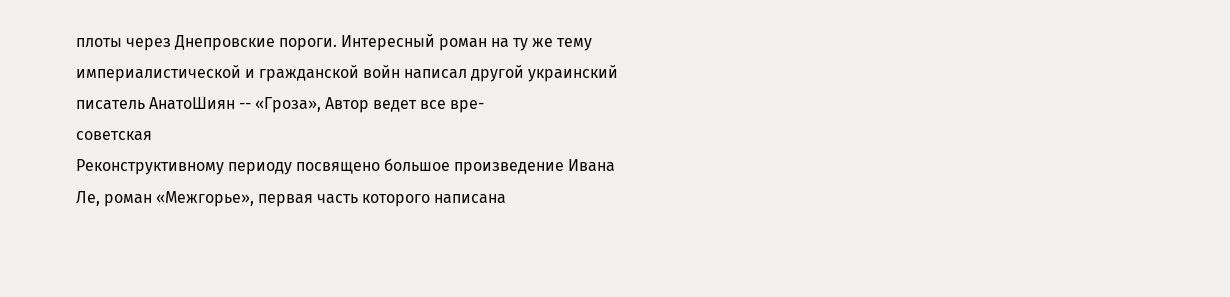плоты через Днепровские пороги. Интересный роман на ту же тему империалистической и гражданской войн написал другой украинский писатель АнатоШиян -- «Гроза», Автор ведет все вре-
советская
Реконструктивному периоду посвящено большое произведение Ивана Ле, роман «Межгорье», первая часть которого написана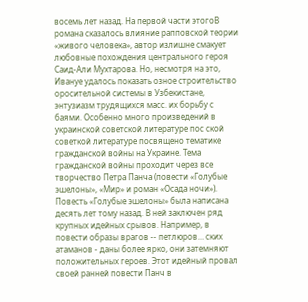восемь лет назад. На первой части этогоВ романа сказалось влияние рапповской теории «живого человека», автор излишне смакует любовные похождения центрального героя Саид-Али Мухтарова. Но, несмотря на это, Ивануе удалось показать озное строительство оросительной системы в Узбекистане, энтузиазм трудящихся масс. их борьбу с баями. Особенно много произведений в украинской советской литературе пос ской советкой литературе посвящено тематике гражданской войны на Украине. Тема гражданской войны проходит через все творчество Петра Панча (повести «Голубые эшелоны», «Мир» и роман «Осада ночи»). Повесть «Голубые эшелоны» была написана десять лет тому назад. В ней заключен ряд крупных идейных срывов. Например, в повести образы врагов -- петлюров… ских атаманов - даны более ярко, они затемняют положительных героев. Этот идейный провал своей ранней повести Панч в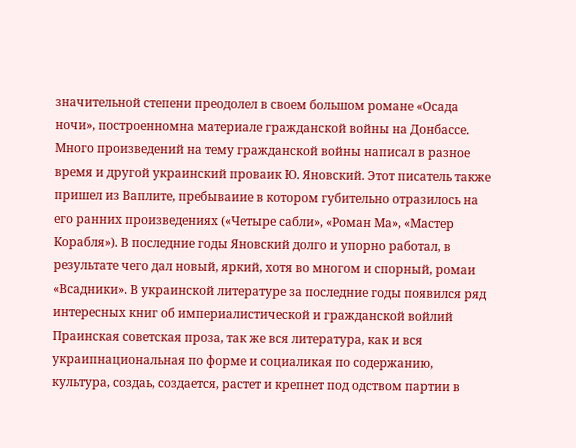значительной степени преодолел в своем большом романе «Осада ночи», построенномна материале гражданской войны на Донбассе. Много произведений на тему гражданской войны написал в разное время и другой украинский проваик Ю. Яновский. Этот писатель также пришел из Ваплите, пребываиие в котором губительно отразилось на его ранних произведениях («Четыре сабли», «Роман Ма», «Мастер Корабля»). В последние годы Яновский долго и упорно работал, в результате чего дал новый, яркий, хотя во многом и спорный, ромаи «Всадники». В украинской литературе за последние годы появился ряд интересных книг об империалистической и гражданской войлий
Праинская советская проза, так же вся литература, как и вся украипнациональная по форме и социаликая по содержанию, культура, создаь, создается, растет и крепнет под одством партии в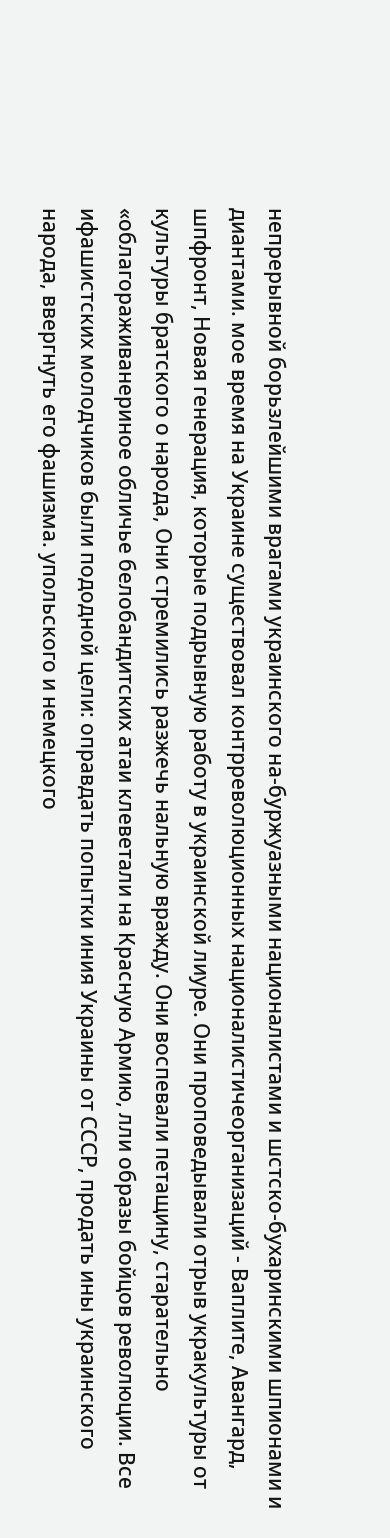непрерывной борьзлейшими врагами украинского на-буржуазными националистами и шстско-бухаринскими шпионами и диантами. мое время на Украине существовал контрреволюционных националистичеорганизаций - Ваплите, Авангард, шпфронт, Новая генерация, которые подрывную работу в украинской лиуре. Они проповедывали отрыв укракультуры от культуры братского о народа, Они стремились разжечь нальную вражду. Они воспевали петащину, старательно «облагораживанериное обличье белобандитских атаи клеветали на Красную Армию, лли образы бойцов революции. Все ифашистских молодчиков были пододной цели: оправдать попытки иния Украины от СССР, продать ины украинского народа, ввергнуть его фашизма. упольского и немецкого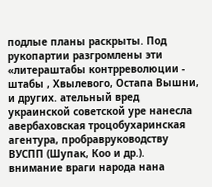подлые планы раскрыты. Под рукопартии разгромлены эти «литераштабы контрреволюции - штабы , Хвылевого, Остапа Вышни, и других. ательный вред украинской советской уре нанесла авербаховская троцобухаринская агентура, пробравруководству ВУСПП (Шупак, Коо и др.). внимание враги народа нана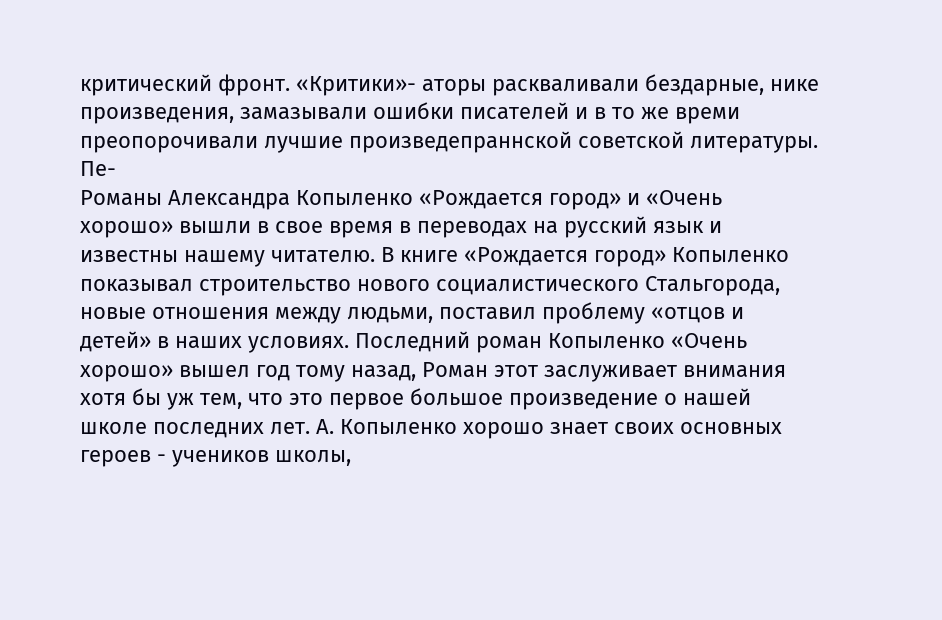критический фронт. «Критики»- аторы раскваливали бездарные, нике произведения, замазывали ошибки писателей и в то же времи преопорочивали лучшие произведепраннской советской литературы. Пе-
Романы Александра Копыленко «Рождается город» и «Очень хорошо» вышли в свое время в переводах на русский язык и известны нашему читателю. В книге «Рождается город» Копыленко показывал строительство нового социалистического Стальгорода, новые отношения между людьми, поставил проблему «отцов и детей» в наших условиях. Последний роман Копыленко «Очень хорошо» вышел год тому назад, Роман этот заслуживает внимания хотя бы уж тем, что это первое большое произведение о нашей школе последних лет. А. Копыленко хорошо знает своих основных героев - учеников школы,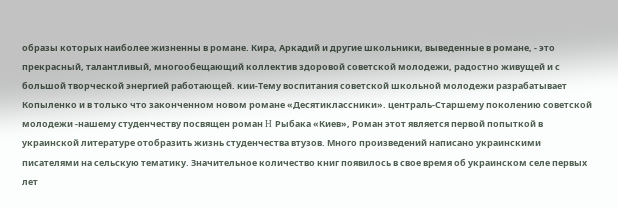образы которых наиболее жизненны в романе. Кира, Аркадий и другие школьники, выведенные в романе, - это прекрасный, талантливый, многообещающий коллектив здоровой советской молодежи, радостно живущей и с большой творческой энергией работающей. кии-Тему воспитания советской школьной молодежи разрабатывает Копыленко и в только что законченном новом романе «Десятиклассники». централь-Старшему поколению советской молодежи -нашему студенчеству посвящен роман H Рыбака «Киев», Роман этот является первой попыткой в украинской литературе отобразить жизнь студенчества втузов. Много произведений написано украинскими писателями на сельскую тематику. Значительное количество книг появилось в свое время об украинском селе первых лет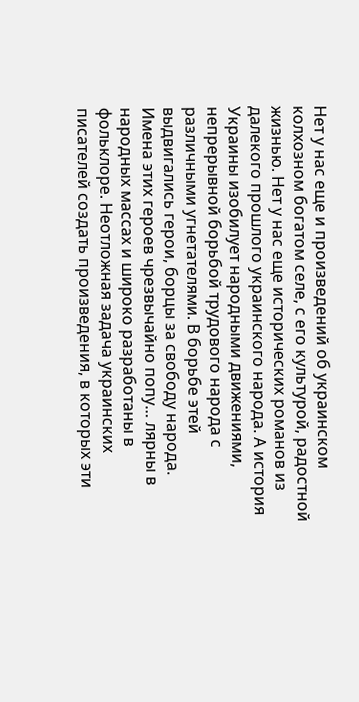Нет у нас еще и произведений об украинском колхозном богатом селе, с его культурой, радостной жизнью. Нет у нас еще исторических романов из далекого прошлого украинского народа. А история Украины изобилует народными движениями, непрерывной борьбой трудового народа с различными угнетателями. В борьбе этей выдвигались герои, борцы за свободу народа. Имена этих героев чрезвычайно попу… лярны в народных массах и широко разработаны в фольклоре. Неотложная задача украинских писателей создать произведения, в которых эти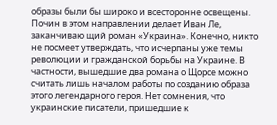образы были бы широко и всесторонне освещены. Почин в этом направлении делает Иван Ле, заканчиваю щий роман «Украина». Конечно, никто не посмеет утверждать, что исчерпаны уже темы революции и гражданской борьбы на Украине. В частности, вышедшие два романа о Щорсе можно считать лишь началом работы по созданию образа этого легендарного героя. Нет сомнения, что украинские писатели, пришедшие к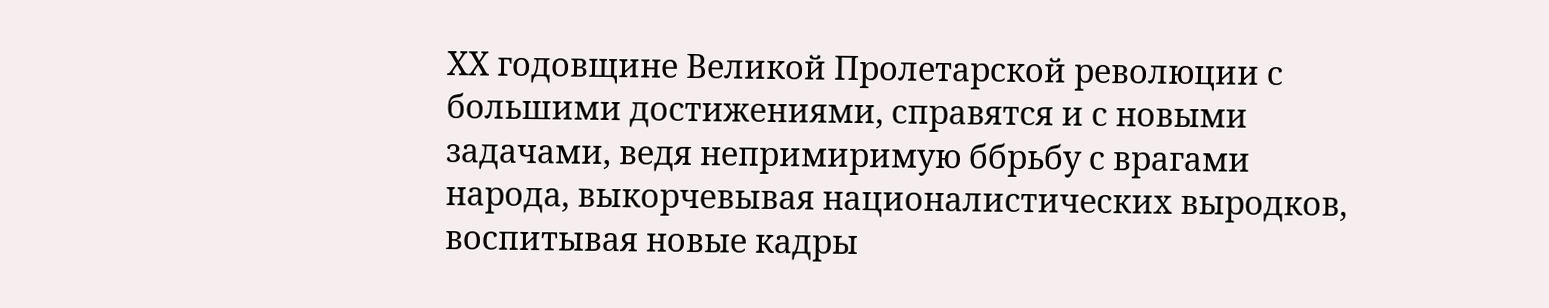XХ годовщине Великой Пролетарской революции с большими достижениями, справятся и с новыми задачами, ведя непримиримую ббрьбу с врагами народа, выкорчевывая националистических выродков, воспитывая новые кадры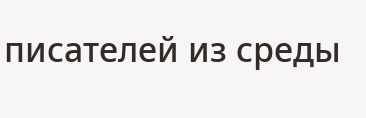писателей из среды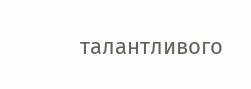талантливого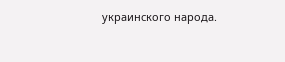украинского народа.